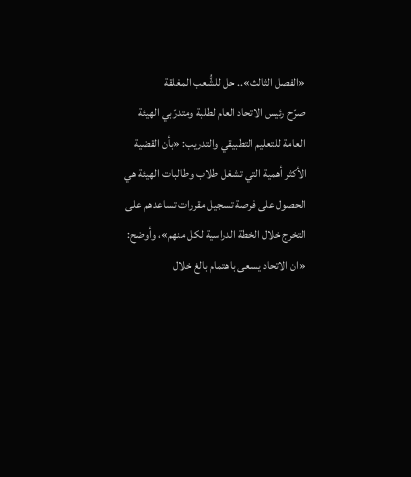«الفصل الثالث».. حل للشُّعب المغلقة
صرّح رئيس الاتحاد العام لطلبة ومتدرّبي الهيئة العامة للتعليم التطبيقي والتدريب: «بأن القضية الأكثر أهمية التي تشغل طلاب وطالبات الهيئة هي الحصول على فرصة تسجيل مقررات تساعدهم على التخرج خلال الخطة الدراسية لكل منهم»، وأوضح: «ان الاتحاد يسعى باهتمام بالغ خلال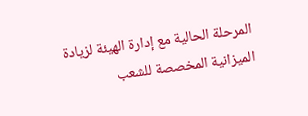المرحلة الحالية مع إدارة الهيئة لزيادة الميزانية المخصصة للشعب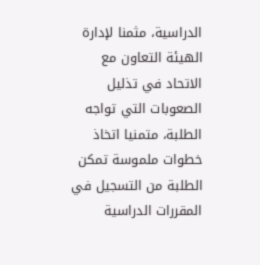الدراسية، مثمنا لإدارة الهيئة التعاون مع الاتحاد في تذليل الصعوبات التي تواجه الطلبة، متمنيا اتخاذ خطوات ملموسة تمكن الطلبة من التسجيل في المقررات الدراسية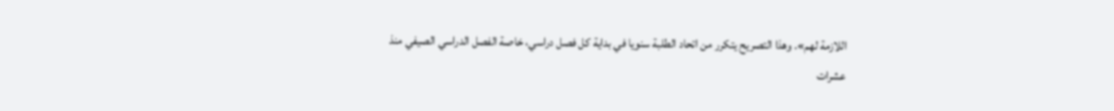اللازمة لهم». وهذا التصريح يتكرر من اتحاد الطلبة سنويا في بداية كل فصل دراسي، خاصة الفصل الدراسي الصيفي منذ عشرات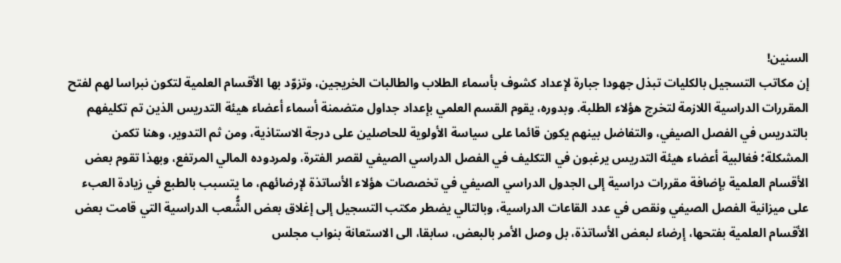السنين!
إن مكاتب التسجيل بالكليات تبذل جهودا جبارة لإعداد كشوف بأسماء الطلاب والطالبات الخريجين، وتزوّد بها الأقسام العلمية لتكون نبراسا لهم لفتح المقررات الدراسية اللازمة لتخرج هؤلاء الطلبة. وبدوره، يقوم القسم العلمي بإعداد جداول متضمنة أسماء أعضاء هيئة التدريس الذين تم تكليفهم بالتدريس في الفصل الصيفي، والتفاضل بينهم يكون قائما على سياسة الأولوية للحاصلين على درجة الاستاذية، ومن ثم التدوير، وهنا تكمن المشكلة؛ فغالبية أعضاء هيئة التدريس يرغبون في التكليف في الفصل الدراسي الصيفي لقصر الفترة، ولمردوده المالي المرتفع، وبهذا تقوم بعض الأقسام العلمية بإضافة مقررات دراسية إلى الجدول الدراسي الصيفي في تخصصات هؤلاء الأساتذة لإرضائهم، ما يتسبب بالطبع في زيادة العبء على ميزانية الفصل الصيفي ونقص في عدد القاعات الدراسية، وبالتالي يضطر مكتب التسجيل إلى إغلاق بعض الشُّعب الدراسية التي قامت بعض الأقسام العلمية بفتحها، إرضاء لبعض الأساتذة، بل وصل الأمر بالبعض، سابقا، الى الاستعانة بنواب مجلس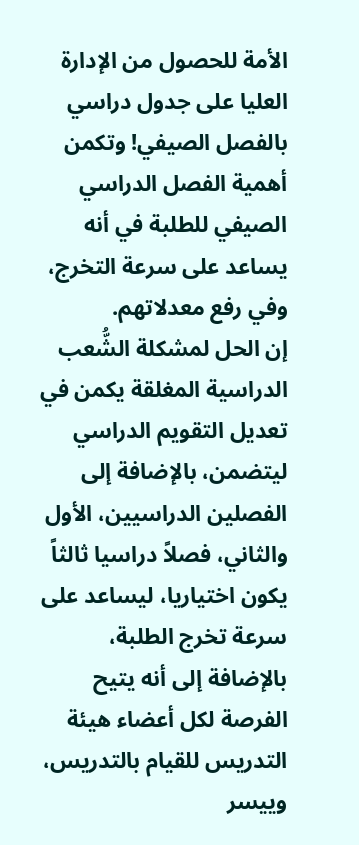الأمة للحصول من الإدارة العليا على جدول دراسي بالفصل الصيفي! وتكمن أهمية الفصل الدراسي الصيفي للطلبة في أنه يساعد على سرعة التخرج، وفي رفع معدلاتهم.
إن الحل لمشكلة الشُّعب الدراسية المغلقة يكمن في تعديل التقويم الدراسي ليتضمن، بالإضافة إلى الفصلين الدراسيين، الأول والثاني، فصلاً دراسيا ثالثاً يكون اختياريا، ليساعد على سرعة تخرج الطلبة، بالإضافة إلى أنه يتيح الفرصة لكل أعضاء هيئة التدريس للقيام بالتدريس، وييسر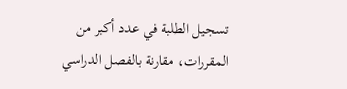تسجيل الطلبة في عدد أكبر من المقررات، مقارنة بالفصل الدراسي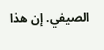الصيفي. إن هذا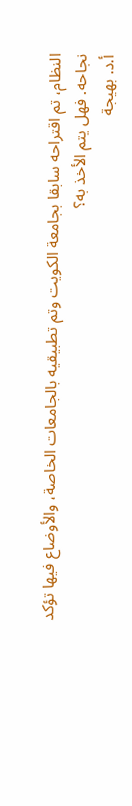النظام، تم اقتراحه سابقا بجامعة الكويت وتم تطبيقيه بالجامعات الخاصة، والأوضاع فيها تؤكد نجاحه. فهل يتم الأخذ به؟
أ.د. بهيجة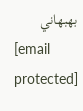بهبهاني
[email protected]